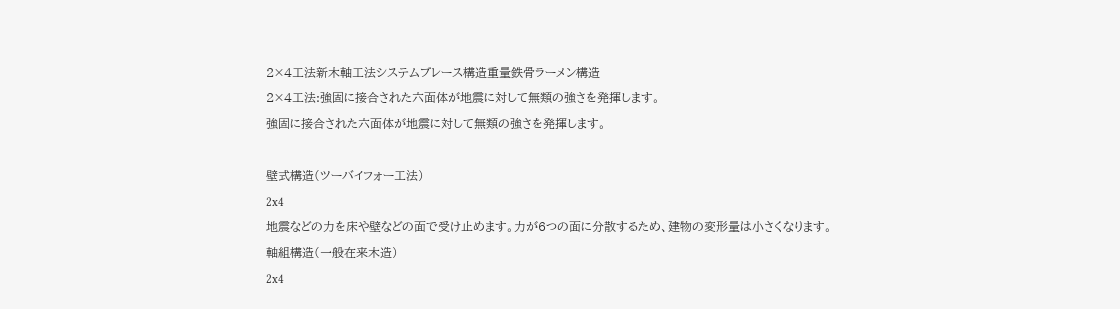2×4工法新木軸工法システムブレース構造重量鉄骨ラーメン構造
2×4工法:強固に接合された六面体が地震に対して無類の強さを発揮します。
強固に接合された六面体が地震に対して無類の強さを発揮します。

壁式構造(ツーバイフォー工法)
2x4
地震などの力を床や壁などの面で受け止めます。力が6つの面に分散するため、建物の変形量は小さくなります。
軸組構造(一般在来木造)
2x4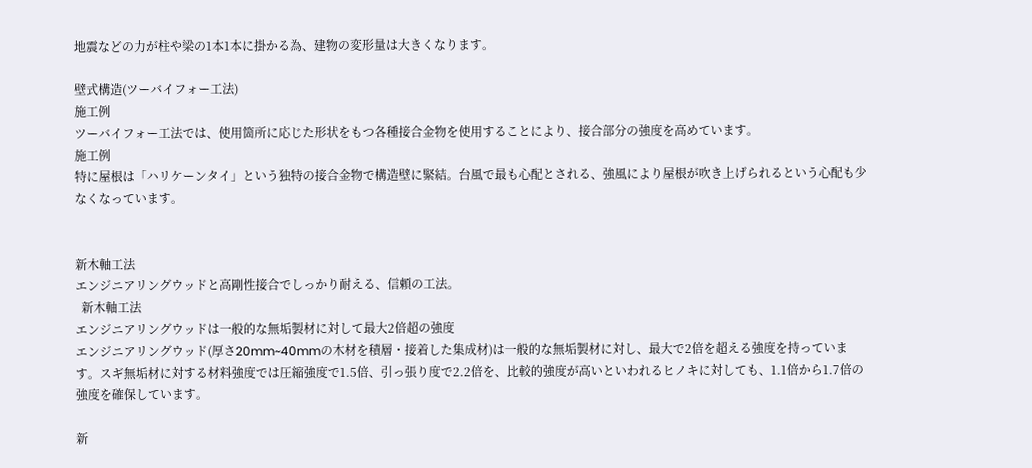地震などの力が柱や梁の1本1本に掛かる為、建物の変形量は大きくなります。

壁式構造(ツーバイフォー工法)
施工例
ツーバイフォー工法では、使用箇所に応じた形状をもつ各種接合金物を使用することにより、接合部分の強度を高めています。
施工例
特に屋根は「ハリケーンタイ」という独特の接合金物で構造壁に緊結。台風で最も心配とされる、強風により屋根が吹き上げられるという心配も少なくなっています。


新木軸工法
エンジニアリングウッドと高剛性接合でしっかり耐える、信頼の工法。
  新木軸工法
エンジニアリングウッドは一般的な無垢製材に対して最大2倍超の強度
エンジニアリングウッド(厚さ20mm~40mmの木材を積層・接着した集成材)は一般的な無垢製材に対し、最大で2倍を超える強度を持っています。スギ無垢材に対する材料強度では圧縮強度で1.5倍、引っ張り度で2.2倍を、比較的強度が高いといわれるヒノキに対しても、1.1倍から1.7倍の強度を確保しています。

新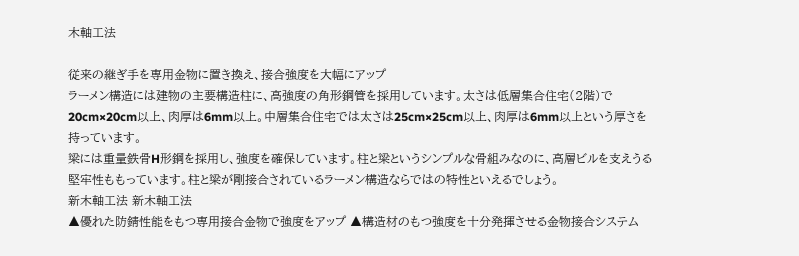木軸工法

従来の継ぎ手を専用金物に置き換え、接合強度を大幅にアップ
ラーメン構造には建物の主要構造柱に、高強度の角形鋼管を採用しています。太さは低層集合住宅(2階)で20cm×20cm以上、肉厚は6mm以上。中層集合住宅では太さは25cm×25cm以上、肉厚は6mm以上という厚さを持っています。
梁には重量鉄骨H形鋼を採用し、強度を確保しています。柱と梁というシンプルな骨組みなのに、高層ビルを支えうる堅牢性ももっています。柱と梁が剛接合されているラーメン構造ならではの特性といえるでしょう。
新木軸工法 新木軸工法
▲優れた防錆性能をもつ専用接合金物で強度をアップ ▲構造材のもつ強度を十分発揮させる金物接合システム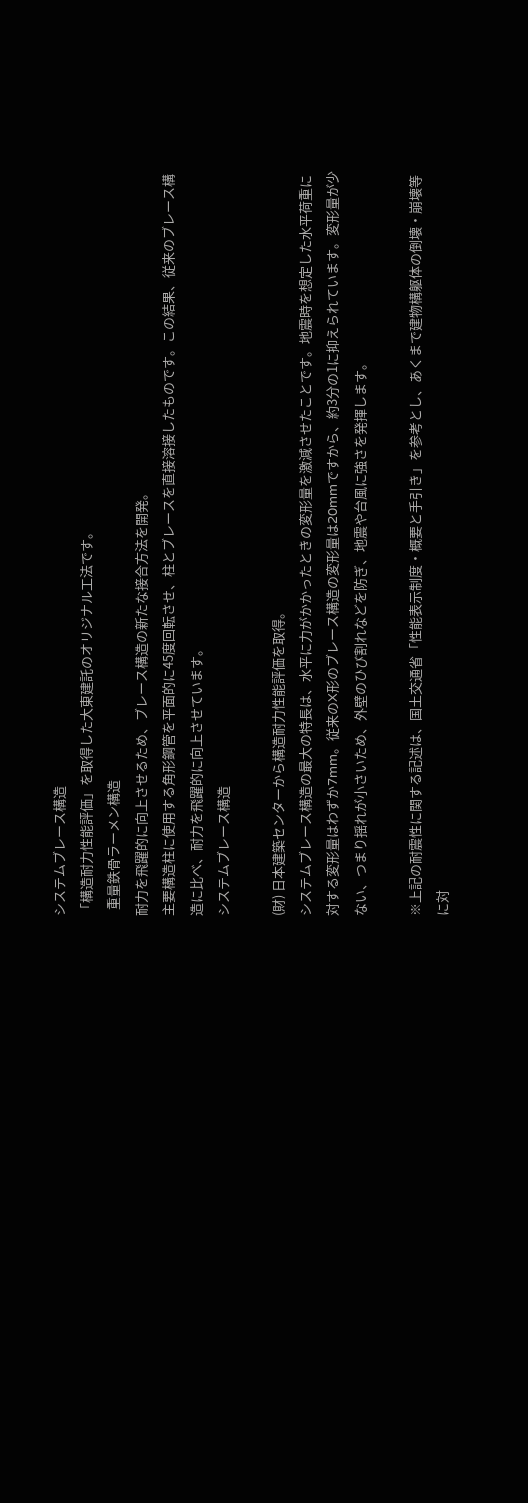システムブレース構造
「構造耐力性能評価」を取得した大東建託のオリジナル工法です。
  重量鉄骨ラーメン構造
耐力を飛躍的に向上させるため、ブレース構造の新たな接合方法を開発。
主要構造柱に使用する角形鋼管を平面的に45度回転させ、柱とブレースを直接溶接したものです。この結果、従来のブレース構造に比べ、耐力を飛躍的に向上させています。
システムブレース構造

(財) 日本建築センターから構造耐力性能評価を取得。
システムブレース構造の最大の特長は、水平に力がかかったときの変形量を激減させたことです。地震時を想定した水平荷重に対する変形量はわずか7mm。従来のX形のブレース構造の変形量は20mmですから、約3分の1に抑えられています。変形量が少ない、つまり揺れが小さいため、外壁のひび割れなどを防ぎ、地震や台風に強さを発揮します。

※上記の耐震性に関する記述は、国土交通省「性能表示制度・概要と手引き」を参考とし、あくまで建物構躯体の倒壊・崩壊等に対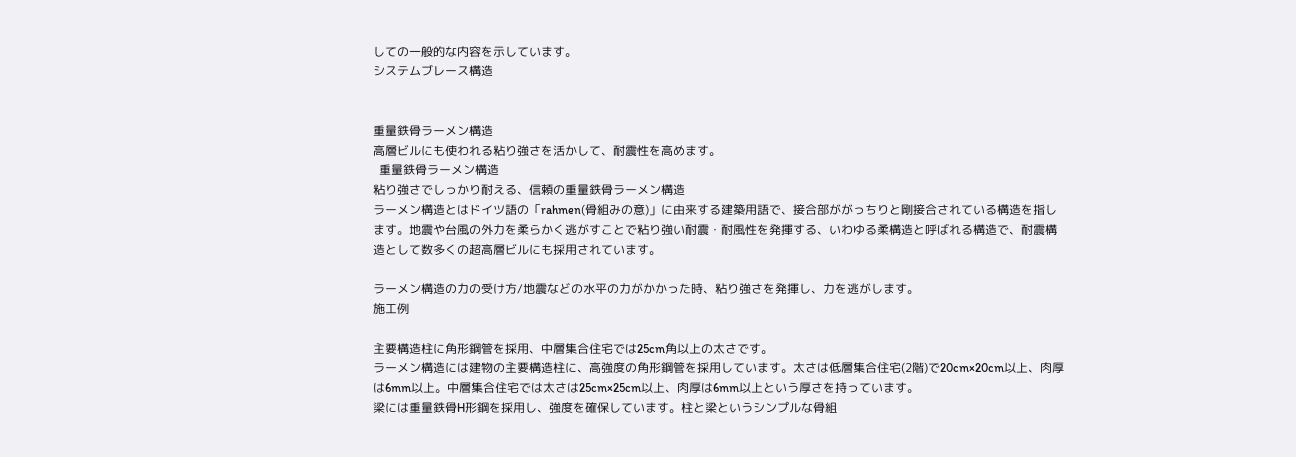しての一般的な内容を示しています。
システムブレース構造


重量鉄骨ラーメン構造
高層ビルにも使われる粘り強さを活かして、耐震性を高めます。
  重量鉄骨ラーメン構造
粘り強さでしっかり耐える、信頼の重量鉄骨ラーメン構造
ラーメン構造とはドイツ語の「rahmen(骨組みの意)」に由来する建築用語で、接合部ががっちりと剛接合されている構造を指します。地震や台風の外力を柔らかく逃がすことで粘り強い耐震・耐風性を発揮する、いわゆる柔構造と呼ばれる構造で、耐震構造として数多くの超高層ビルにも採用されています。

ラーメン構造の力の受け方/地震などの水平の力がかかった時、粘り強さを発揮し、力を逃がします。
施工例

主要構造柱に角形鋼管を採用、中層集合住宅では25cm角以上の太さです。
ラーメン構造には建物の主要構造柱に、高強度の角形鋼管を採用しています。太さは低層集合住宅(2階)で20cm×20cm以上、肉厚は6mm以上。中層集合住宅では太さは25cm×25cm以上、肉厚は6mm以上という厚さを持っています。
梁には重量鉄骨H形鋼を採用し、強度を確保しています。柱と梁というシンプルな骨組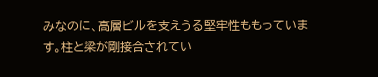みなのに、高層ビルを支えうる堅牢性ももっています。柱と梁が剛接合されてい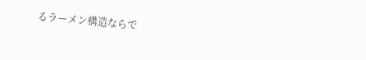るラーメン構造ならで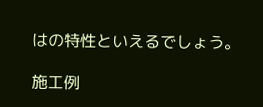はの特性といえるでしょう。

施工例